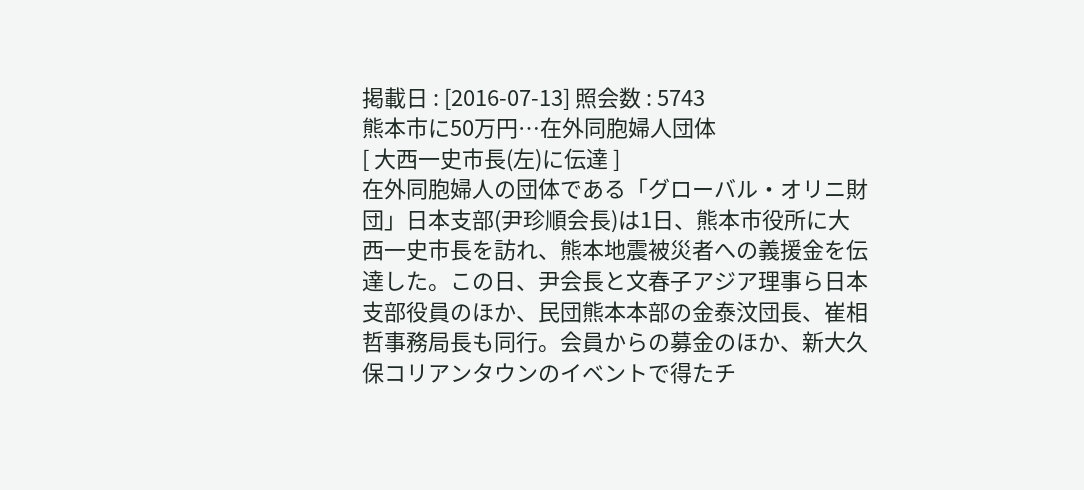掲載日 : [2016-07-13] 照会数 : 5743
熊本市に50万円…在外同胞婦人団体
[ 大西一史市長(左)に伝達 ]
在外同胞婦人の団体である「グローバル・オリニ財団」日本支部(尹珍順会長)は1日、熊本市役所に大西一史市長を訪れ、熊本地震被災者への義援金を伝達した。この日、尹会長と文春子アジア理事ら日本支部役員のほか、民団熊本本部の金泰汶団長、崔相哲事務局長も同行。会員からの募金のほか、新大久保コリアンタウンのイベントで得たチ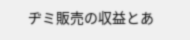ヂミ販売の収益とあ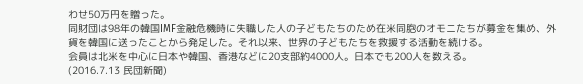わせ50万円を贈った。
同財団は98年の韓国IMF金融危機時に失職した人の子どもたちのため在米同胞のオモニたちが募金を集め、外貨を韓国に送ったことから発足した。それ以来、世界の子どもたちを救援する活動を続ける。
会員は北米を中心に日本や韓国、香港などに20支部約4000人。日本でも200人を数える。
(2016.7.13 民団新聞)